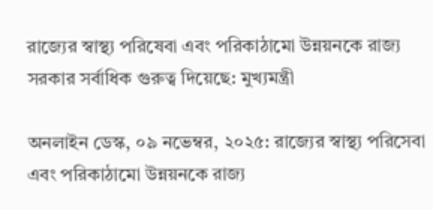রাজ্যের স্বাস্থ্য পরিষেবা এবং পরিকাঠামো উন্নয়নকে রাজ্য সরকার সর্বাধিক গুরুত্ব দিয়েছে: মুখ্যমন্ত্রী

অনলাইন ডেস্ক, ০৯ নভেম্বর, ২০২৫: রাজ্যের স্বাস্থ্য পরিসেবা এবং পরিকাঠামো উন্নয়নকে রাজ্য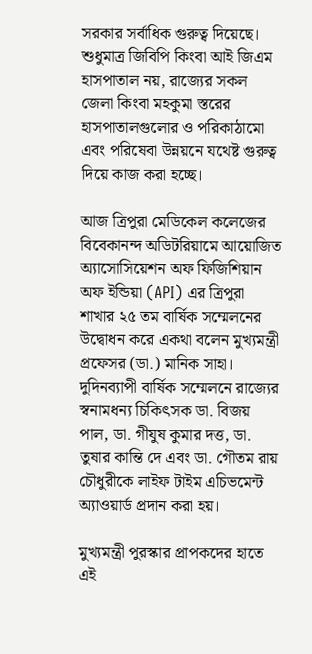সরকার সর্বাধিক গুরুত্ব দিয়েছে। শুধুমাত্র জিবিপি কিংবা আই জিএম হাসপাতাল নয়, রাজ্যের সকল জেলা কিংবা মহকুমা স্তরের হাসপাতালগুলোর ও পরিকাঠামো এবং পরিষেবা উন্নয়নে যথেষ্ট গুরুত্ব দিয়ে কাজ করা হচ্ছে।

আজ ত্রিপুরা মেডিকেল কলেজের বিবেকানন্দ অডিটরিয়ামে আয়োজিত অ্যাসোসিয়েশন অফ ফিজিশিয়ান অফ ইন্ডিয়া (API) এর ত্রিপুরা শাখার ২৫ তম বার্ষিক সম্মেলনের উদ্বোধন করে একথা বলেন মুখ্যমন্ত্রী প্রফেসর (ডা.) মানিক সাহা। দুদিনব্যাপী বার্ষিক সম্মেলনে রাজ্যের স্বনামধন্য চিকিৎসক ডা. বিজয় পাল, ডা. গীযুষ কুমার দত্ত, ডা. তুষার কান্তি দে এবং ডা. গৌতম রায় চৌধুরীকে লাইফ টাইম এচিভমেন্ট অ্যাওয়ার্ড প্রদান করা হয়।

মুখ্যমন্ত্রী পুরস্কার প্রাপকদের হাতে এই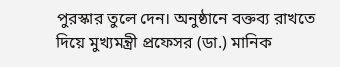পুরস্কার তুলে দেন। অনুষ্ঠানে বক্তব্য রাখতে দিয়ে মুখ্যমন্ত্রী প্রফেসর (ডা.) মানিক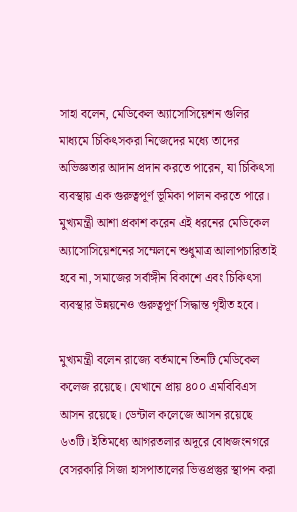সাহা বলেন, মেডিকেল অ্যাসোসিয়েশন গুলির মাধ্যমে চিকিৎসকরা নিজেদের মধ্যে তাদের অভিজ্ঞতার আদান প্রদান করতে পারেন, যা চিকিৎসা ব্যবস্থায় এক গুরুত্বপূর্ণ ভূমিকা পালন করতে পারে। মুখ্যমন্ত্রী আশা প্রকাশ করেন এই ধরনের মেডিকেল অ্যাসোসিয়েশনের সম্মেলনে শুধুমাত্র আলাপচারিতাই হবে না, সমাজের সর্বাঙ্গীন বিকাশে এবং চিকিৎসা ব্যবস্থার উন্নয়নেও গুরুত্বপূর্ণ সিদ্ধান্ত গৃহীত হবে।

মুখ্যমন্ত্রী বলেন রাজ্যে বর্তমানে তিনটি মেডিকেল কলেজ রয়েছে। যেখানে প্রায় ৪০০ এমবিবিএস আসন রয়েছে। ডেন্টাল কলেজে আসন রয়েছে ৬৩টি। ইতিমধ্যে আগরতলার অদূরে বোধজংনগরে বেসরকারি সিজা হাসপাতালের ভিত্তপ্রস্তুর স্থাপন করা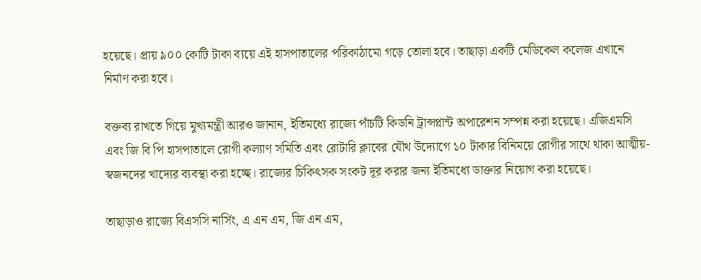হয়েছে। প্রায় ৯০০ কোটি টাকা ব্যয়ে এই হাসপাতালের পরিকাঠামো গড়ে তোলা হবে। তাছাড়া একটি মেডিকেল কলেজ এখানে নির্মাণ করা হবে।

বক্তব্য রাখতে গিয়ে মুখ্যমন্ত্রী আরও জানান, ইতিমধ্যে রাজ্যে পাঁচটি কিডনি ট্রান্সপ্লান্ট অপারেশন সম্পন্ন করা হয়েছে। এজিএমসি এবং জি বি পি হাসপাতালে রোগী কল্যাণ সমিতি এবং রোটারি ক্লাবের যৌথ উদ্যোগে ১০ টাকার বিনিময়ে রোগীর সাথে থাকা আত্মীয়-স্বজনদের খাদ্যের ব্যবস্থা করা হচ্ছে। রাজ্যের চিকিৎসক সংকট দূর করার জন্য ইতিমধ্যে ডাক্তার নিয়োগ করা হয়েছে।

তাছাড়াও রাজ্যে বিএসসি নার্সিং, এ এন এম, জি এন এম,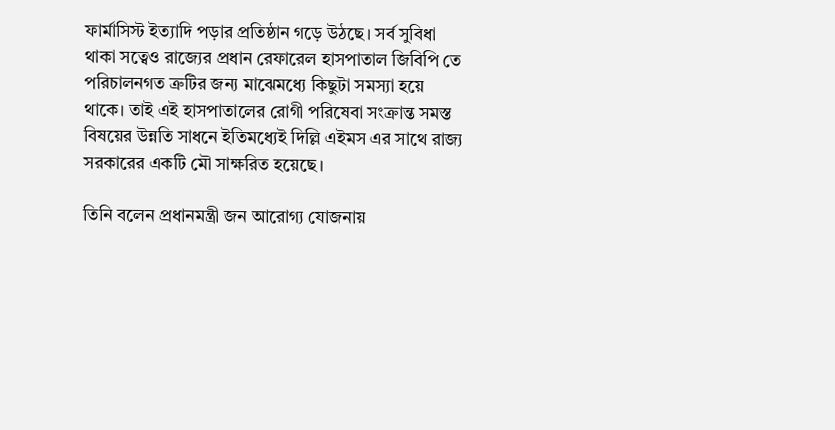ফার্মাসিস্ট ইত্যাদি পড়ার প্রতিষ্ঠান গড়ে উঠছে। সর্ব সুবিধা থাকা সত্বেও রাজ্যের প্রধান রেফারেল হাসপাতাল জিবিপি তে পরিচালনগত ত্রুটির জন্য মাঝেমধ্যে কিছুটা সমস্যা হয়ে থাকে। তাই এই হাসপাতালের রোগী পরিষেবা সংক্রান্ত সমস্ত বিষয়ের উন্নতি সাধনে ইতিমধ্যেই দিল্লি এইমস এর সাথে রাজ্য সরকারের একটি মৌ সাক্ষরিত হয়েছে।

তিনি বলেন প্রধানমন্ত্রী জন আরোগ্য যোজনায়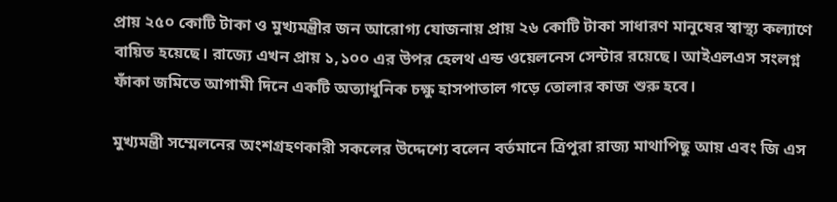প্রায় ২৫০ কোটি টাকা ও মুখ্যমন্ত্রীর জন আরোগ্য যোজনায় প্রায় ২৬ কোটি টাকা সাধারণ মানুষের স্বাস্থ্য কল্যাণে বায়িত হয়েছে। রাজ্যে এখন প্রায় ১,১০০ এর উপর হেলথ এন্ড ওয়েলনেস সেন্টার রয়েছে। আইএলএস সংলগ্ন ফাঁকা জমিতে আগামী দিনে একটি অত্যাধুনিক চক্ষু হাসপাতাল গড়ে তোলার কাজ শুরু হবে।

মুখ্যমন্ত্রী সম্মেলনের অংশগ্রহণকারী সকলের উদ্দেশ্যে বলেন বর্তমানে ত্রিপুরা রাজ্য মাথাপিছু আয় এবং জি এস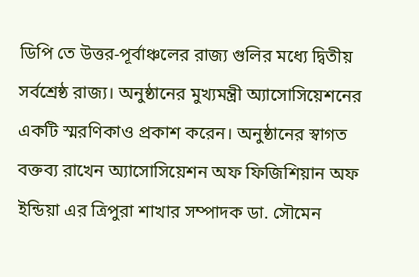ডিপি তে উত্তর-পূর্বাঞ্চলের রাজ্য গুলির মধ্যে দ্বিতীয় সর্বশ্রেষ্ঠ রাজ্য। অনুষ্ঠানের মুখ্যমন্ত্রী অ্যাসোসিয়েশনের একটি স্মরণিকাও প্রকাশ করেন। অনুষ্ঠানের স্বাগত বক্তব্য রাখেন অ্যাসোসিয়েশন অফ ফিজিশিয়ান অফ ইন্ডিয়া এর ত্রিপুরা শাখার সম্পাদক ডা. সৌমেন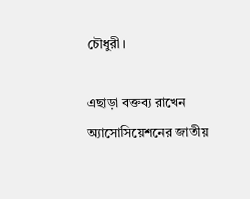চৌধুরী।

এছাড়া বক্তব্য রাখেন অ্যাসোসিয়েশনের জাতীয়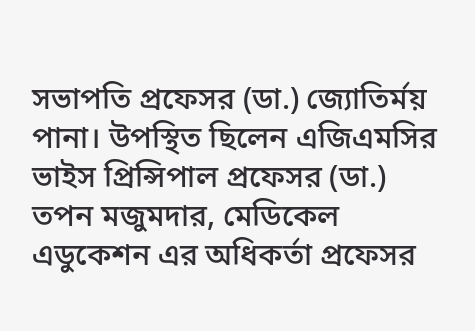সভাপতি প্রফেসর (ডা.) জ্যোতির্ময় পানা। উপস্থিত ছিলেন এজিএমসির ভাইস প্রিন্সিপাল প্রফেসর (ডা.) তপন মজুমদার, মেডিকেল এডুকেশন এর অধিকর্তা প্রফেসর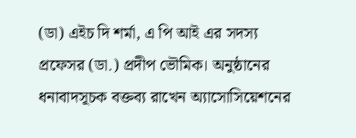(ডা) এইচ দি শর্মা, এ পি আই এর সদস্য প্রফেসর (ডা.) প্রদীপ ভৌমিক। অনুষ্ঠানের ধনাবাদসূচক বক্তব্য রাখেন অ্যাসোসিয়েশনের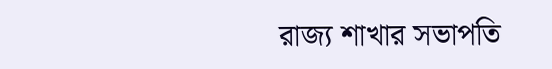রাজ্য শাখার সভাপতি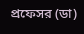প্রফেসর (ডা)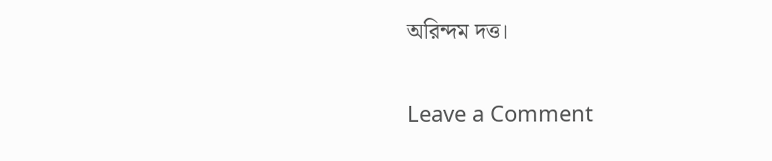অরিন্দম দত্ত।

Leave a Comment